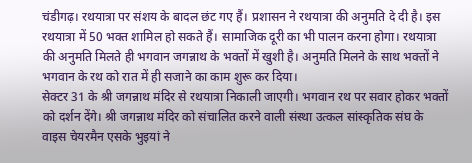चंडीगढ़। रथयात्रा पर संशय के बादल छंट गए हैं। प्रशासन ने रथयात्रा की अनुमति दे दी है। इस रथयात्रा में 50 भक्त शामिल हो सकते हैं। सामाजिक दूरी का भी पालन करना होगा। रथयात्रा की अनुमति मिलते ही भगवान जगन्नाथ के भक्तों में खुशी है। अनुमति मिलने के साथ भक्तों ने भगवान के रथ को रात में ही सजाने का काम शुरू कर दिया।
सेक्टर 31 के श्री जगन्नाथ मंदिर से रथयात्रा निकाली जाएगी। भगवान रथ पर सवार होकर भक्तों को दर्शन देंगे। श्री जगन्नाथ मंदिर को संचालित करने वाली संस्था उत्कल सांस्कृतिक संघ के वाइस चेयरमैन एसके भुइयां ने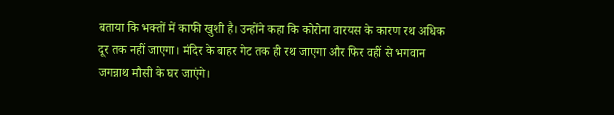बताया कि भक्तों में काफी खुशी है। उन्होंने कहा कि कोरोना वारयस के कारण रथ अधिक दूर तक नहीं जाएगा। मंदिर के बाहर गेट तक ही रथ जाएगा और फिर वहीं से भगवान जगन्नाथ मौसी के घर जाएंगे।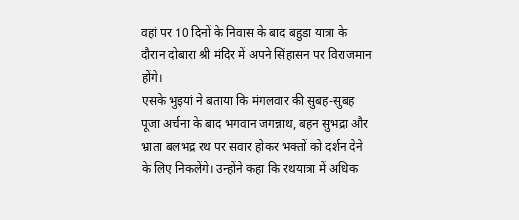वहां पर 10 दिनों के निवास के बाद बहुडा यात्रा के दौरान दोबारा श्री मंदिर में अपने सिंहासन पर विराजमान होंगे।
एसके भुइयां ने बताया कि मंगलवार की सुबह-सुबह पूजा अर्चना के बाद भगवान जगन्नाथ, बहन सुभद्रा और भ्राता बलभद्र रथ पर सवार होकर भक्तों को दर्शन देने के लिए निकलेंगे। उन्होंने कहा कि रथयात्रा में अधिक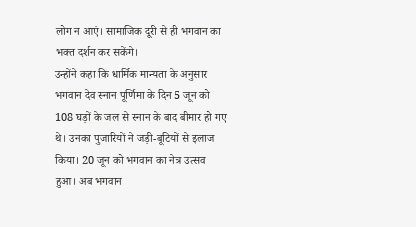लोग न आएं। सामाजिक दूरी से ही भगवान का भक्त दर्शन कर सकेंगे।
उन्होंने कहा कि धार्मिक मान्यता के अनुसार भगवान देव स्नान पूर्णिमा के दिन 5 जून को 108 घड़ों के जल से स्नान के बाद बीमार हो गए थे। उनका पुजारियों ने जड़ी-बूटियों से इलाज किया। 20 जून को भगवान का नेत्र उत्सव हुआ। अब भगवान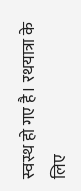स्वस्थ हो गए है। रथयात्रा के लिए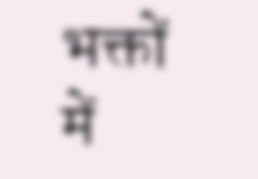भक्तों में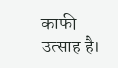काफी उत्साह है।